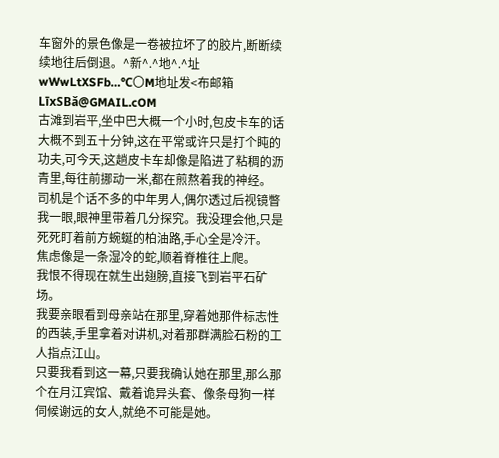车窗外的景色像是一卷被拉坏了的胶片,断断续续地往后倒退。^新^.^地^.^址 wWwLtXSFb…℃〇M地址发<布邮箱LīxSBǎ@GMAIL.cOM
古滩到岩平,坐中巴大概一个小时,包皮卡车的话大概不到五十分钟,这在平常或许只是打个盹的功夫,可今天,这趟皮卡车却像是陷进了粘稠的沥青里,每往前挪动一米,都在煎熬着我的神经。
司机是个话不多的中年男人,偶尔透过后视镜瞥我一眼,眼神里带着几分探究。我没理会他,只是死死盯着前方蜿蜒的柏油路,手心全是冷汗。
焦虑像是一条湿冷的蛇,顺着脊椎往上爬。
我恨不得现在就生出翅膀,直接飞到岩平石矿场。
我要亲眼看到母亲站在那里,穿着她那件标志性的西装,手里拿着对讲机,对着那群满脸石粉的工人指点江山。
只要我看到这一幕,只要我确认她在那里,那么那个在月江宾馆、戴着诡异头套、像条母狗一样伺候谢远的女人,就绝不可能是她。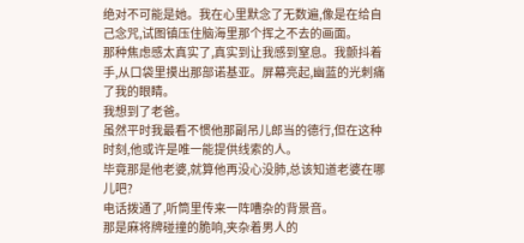绝对不可能是她。我在心里默念了无数遍,像是在给自己念咒,试图镇压住脑海里那个挥之不去的画面。
那种焦虑感太真实了,真实到让我感到窒息。我颤抖着手,从口袋里摸出那部诺基亚。屏幕亮起,幽蓝的光刺痛了我的眼睛。
我想到了老爸。
虽然平时我最看不惯他那副吊儿郎当的德行,但在这种时刻,他或许是唯一能提供线索的人。
毕竟那是他老婆,就算他再没心没肺,总该知道老婆在哪儿吧?
电话拨通了,听筒里传来一阵嘈杂的背景音。
那是麻将牌碰撞的脆响,夹杂着男人的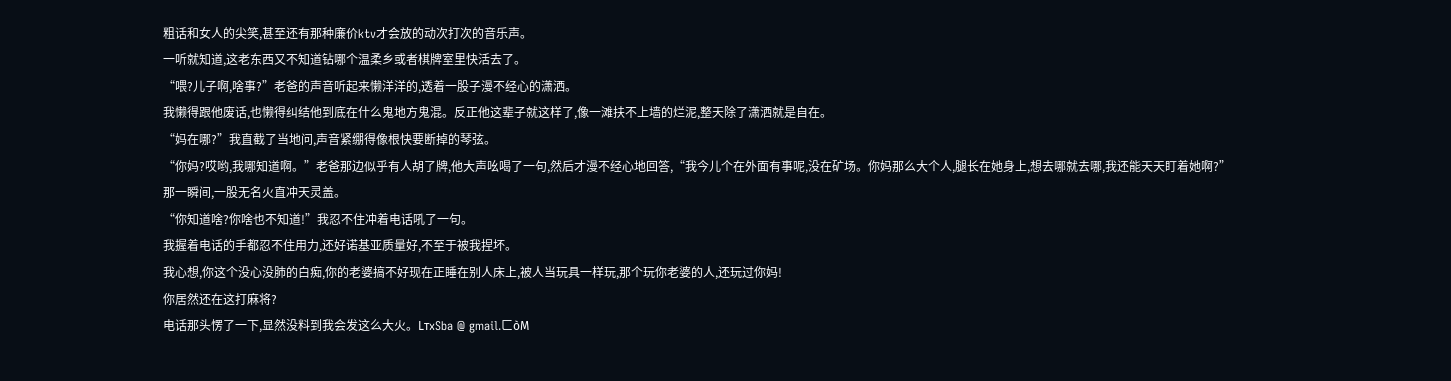粗话和女人的尖笑,甚至还有那种廉价ktv才会放的动次打次的音乐声。
一听就知道,这老东西又不知道钻哪个温柔乡或者棋牌室里快活去了。
“喂?儿子啊,啥事?”老爸的声音听起来懒洋洋的,透着一股子漫不经心的潇洒。
我懒得跟他废话,也懒得纠结他到底在什么鬼地方鬼混。反正他这辈子就这样了,像一滩扶不上墙的烂泥,整天除了潇洒就是自在。
“妈在哪?”我直截了当地问,声音紧绷得像根快要断掉的琴弦。
“你妈?哎哟,我哪知道啊。”老爸那边似乎有人胡了牌,他大声吆喝了一句,然后才漫不经心地回答,“我今儿个在外面有事呢,没在矿场。你妈那么大个人,腿长在她身上,想去哪就去哪,我还能天天盯着她啊?”
那一瞬间,一股无名火直冲天灵盖。
“你知道啥?你啥也不知道!”我忍不住冲着电话吼了一句。
我握着电话的手都忍不住用力,还好诺基亚质量好,不至于被我捏坏。
我心想,你这个没心没肺的白痴,你的老婆搞不好现在正睡在别人床上,被人当玩具一样玩,那个玩你老婆的人,还玩过你妈!
你居然还在这打麻将?
电话那头愣了一下,显然没料到我会发这么大火。LтxSba @ gmail.ㄈòМ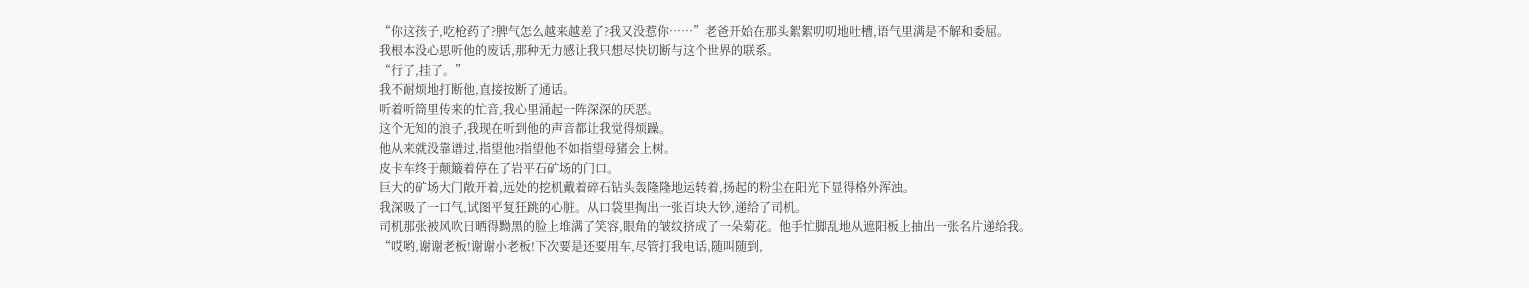“你这孩子,吃枪药了?脾气怎么越来越差了?我又没惹你……”老爸开始在那头絮絮叨叨地吐槽,语气里满是不解和委屈。
我根本没心思听他的废话,那种无力感让我只想尽快切断与这个世界的联系。
“行了,挂了。”
我不耐烦地打断他,直接按断了通话。
听着听筒里传来的忙音,我心里涌起一阵深深的厌恶。
这个无知的浪子,我现在听到他的声音都让我觉得烦躁。
他从来就没靠谱过,指望他?指望他不如指望母猪会上树。
皮卡车终于颠簸着停在了岩平石矿场的门口。
巨大的矿场大门敞开着,远处的挖机戴着碎石钻头轰隆隆地运转着,扬起的粉尘在阳光下显得格外浑浊。
我深吸了一口气,试图平复狂跳的心脏。从口袋里掏出一张百块大钞,递给了司机。
司机那张被风吹日晒得黝黑的脸上堆满了笑容,眼角的皱纹挤成了一朵菊花。他手忙脚乱地从遮阳板上抽出一张名片递给我。
“哎哟,谢谢老板!谢谢小老板!下次要是还要用车,尽管打我电话,随叫随到,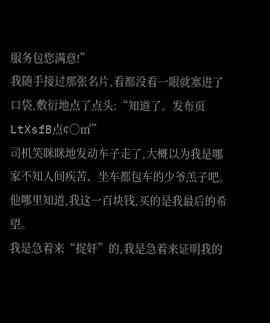服务包您满意!”
我随手接过那张名片,看都没看一眼就塞进了口袋,敷衍地点了点头:“知道了。发布页LtXsfB点¢○㎡”
司机笑眯眯地发动车子走了,大概以为我是哪家不知人间疾苦、坐车都包车的少爷羔子吧。
他哪里知道,我这一百块钱,买的是我最后的希望。
我是急着来“捉奸”的,我是急着来证明我的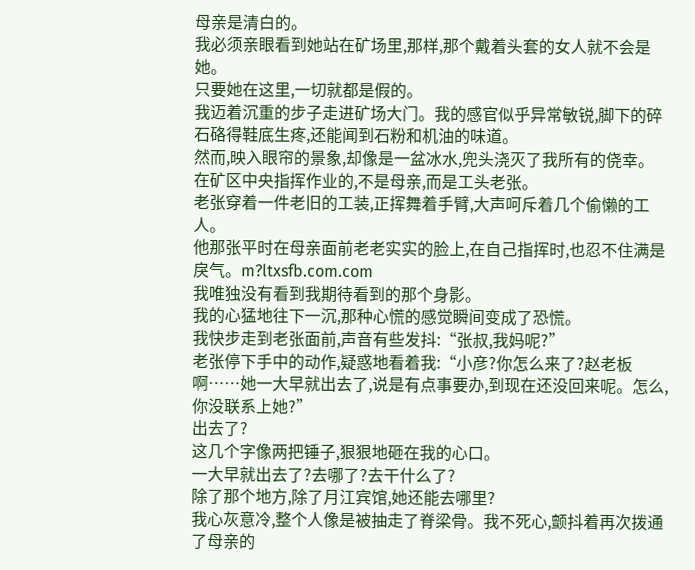母亲是清白的。
我必须亲眼看到她站在矿场里,那样,那个戴着头套的女人就不会是她。
只要她在这里,一切就都是假的。
我迈着沉重的步子走进矿场大门。我的感官似乎异常敏锐,脚下的碎石硌得鞋底生疼,还能闻到石粉和机油的味道。
然而,映入眼帘的景象,却像是一盆冰水,兜头浇灭了我所有的侥幸。
在矿区中央指挥作业的,不是母亲,而是工头老张。
老张穿着一件老旧的工装,正挥舞着手臂,大声呵斥着几个偷懒的工人。
他那张平时在母亲面前老老实实的脸上,在自己指挥时,也忍不住满是戾气。m?ltxsfb.com.com
我唯独没有看到我期待看到的那个身影。
我的心猛地往下一沉,那种心慌的感觉瞬间变成了恐慌。
我快步走到老张面前,声音有些发抖:“张叔,我妈呢?”
老张停下手中的动作,疑惑地看着我:“小彦?你怎么来了?赵老板啊……她一大早就出去了,说是有点事要办,到现在还没回来呢。怎么,你没联系上她?”
出去了?
这几个字像两把锤子,狠狠地砸在我的心口。
一大早就出去了?去哪了?去干什么了?
除了那个地方,除了月江宾馆,她还能去哪里?
我心灰意冷,整个人像是被抽走了脊梁骨。我不死心,颤抖着再次拨通了母亲的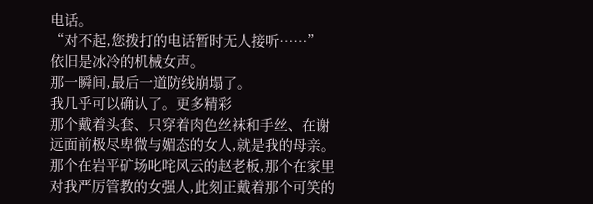电话。
“对不起,您拨打的电话暂时无人接听……”
依旧是冰冷的机械女声。
那一瞬间,最后一道防线崩塌了。
我几乎可以确认了。更多精彩
那个戴着头套、只穿着肉色丝袜和手丝、在谢远面前极尽卑微与媚态的女人,就是我的母亲。
那个在岩平矿场叱咤风云的赵老板,那个在家里对我严厉管教的女强人,此刻正戴着那个可笑的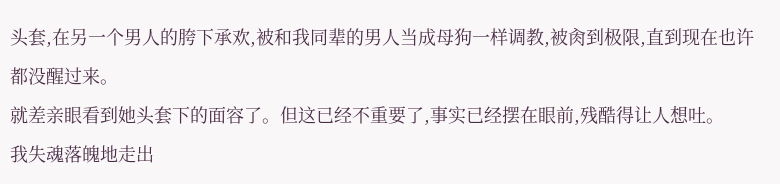头套,在另一个男人的胯下承欢,被和我同辈的男人当成母狗一样调教,被肏到极限,直到现在也许都没醒过来。
就差亲眼看到她头套下的面容了。但这已经不重要了,事实已经摆在眼前,残酷得让人想吐。
我失魂落魄地走出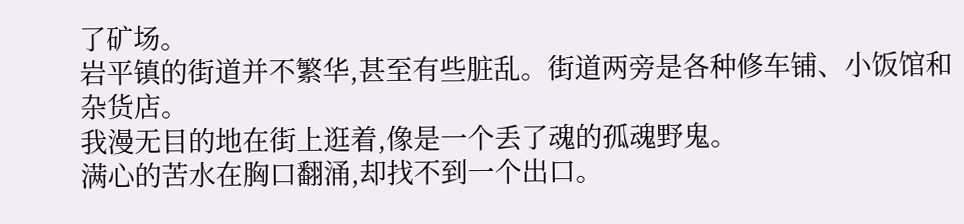了矿场。
岩平镇的街道并不繁华,甚至有些脏乱。街道两旁是各种修车铺、小饭馆和杂货店。
我漫无目的地在街上逛着,像是一个丢了魂的孤魂野鬼。
满心的苦水在胸口翻涌,却找不到一个出口。